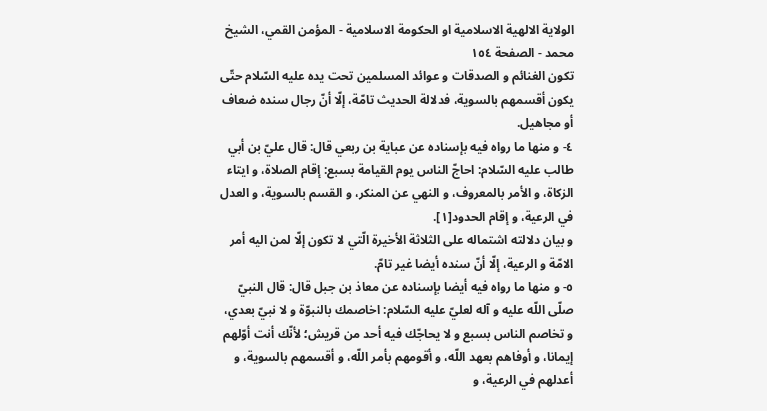الولاية الالهية الاسلامية او الحكومة الاسلامية - المؤمن القمي، الشيخ محمد - الصفحة ١٥٤
تكون الغنائم و الصدقات و عوائد المسلمين تحت يده عليه السّلام حتّى يكون أقسمهم بالسوية، فدلالة الحديث تامّة، إلّا أنّ رجال سنده ضعاف أو مجاهيل.
٤- و منها ما رواه فيه بإسناده عن عباية بن ربعي قال: قال عليّ بن أبي طالب عليه السّلام: احاجّ الناس يوم القيامة بسبع: إقام الصلاة، و ايتاء الزكاة، و الأمر بالمعروف، و النهي عن المنكر، و القسم بالسوية، و العدل في الرعية، و إقام الحدود[١].
و بيان دلالته اشتماله على الثلاثة الأخيرة الّتي لا تكون إلّا لمن اليه أمر الامّة و الرعية، إلّا أنّ سنده أيضا غير تامّ.
٥- و منها ما رواه فيه أيضا بإسناده عن معاذ بن جبل قال: قال النبيّ صلّى اللّه عليه و آله لعليّ عليه السّلام: اخاصمك بالنبوّة و لا نبيّ بعدي، و تخاصم الناس بسبع و لا يحاجّك فيه أحد من قريش؛ لأنّك أنت أوّلهم إيمانا، و أوفاهم بعهد اللّه، و أقومهم بأمر اللّه، و أقسمهم بالسوية، و أعدلهم في الرعية، و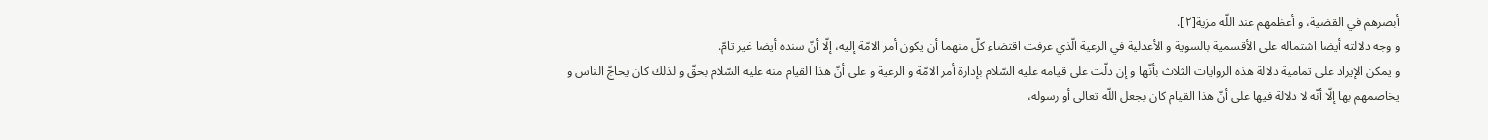أبصرهم في القضية، و أعظمهم عند اللّه مزية[٢].
و وجه دلالته أيضا اشتماله على الأقسمية بالسوية و الأعدلية في الرعية الّذي عرفت اقتضاء كلّ منهما أن يكون أمر الامّة إليه، إلّا أنّ سنده أيضا غير تامّ.
و يمكن الإيراد على تمامية دلالة هذه الروايات الثلاث بأنّها و إن دلّت على قيامه عليه السّلام بإدارة أمر الامّة و الرعية و على أنّ هذا القيام منه عليه السّلام بحقّ و لذلك كان يحاجّ الناس و يخاصمهم بها إلّا أنّه لا دلالة فيها على أنّ هذا القيام كان بجعل اللّه تعالى أو رسوله،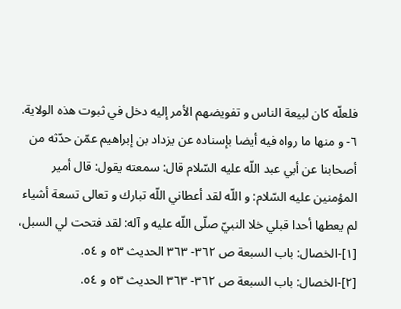فلعلّه كان لبيعة الناس و تفويضهم الأمر إليه دخل في ثبوت هذه الولاية.
٦- و منها ما رواه فيه أيضا بإسناده عن يزداد بن إبراهيم عمّن حدّثه من أصحابنا عن أبي عبد اللّه عليه السّلام قال: سمعته يقول: قال أمير المؤمنين عليه السّلام: و اللّه لقد أعطاني اللّه تبارك و تعالى تسعة أشياء لم يعطها أحدا قبلي خلا النبيّ صلّى اللّه عليه و آله: لقد فتحت لي السبل،
[١]-الخصال: باب السبعة ص ٣٦٢- ٣٦٣ الحديث ٥٣ و ٥٤.
[٢]-الخصال: باب السبعة ص ٣٦٢- ٣٦٣ الحديث ٥٣ و ٥٤.